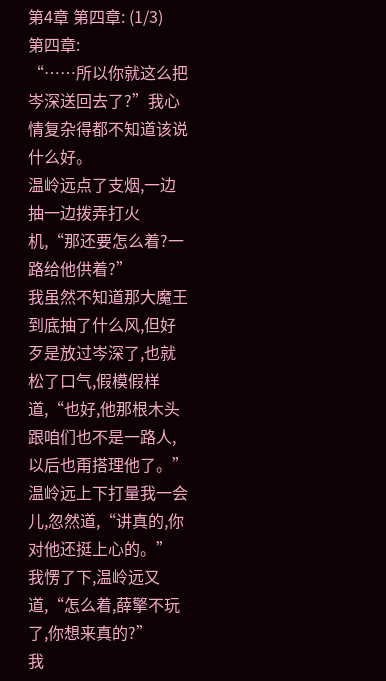第4章 第四章: (1/3)
第四章:
“……所以你就这么把岑深送回去了?”我心情复杂得都不知道该说什么好。
温岭远点了支烟,一边抽一边拨弄打火机,“那还要怎么着?一路给他供着?”
我虽然不知道那大魔王到底抽了什么风,但好歹是放过岑深了,也就松了口气,假模假样道,“也好,他那根木头跟咱们也不是一路人,以后也甭搭理他了。”
温岭远上下打量我一会儿,忽然道,“讲真的,你对他还挺上心的。”
我愣了下,温岭远又道,“怎么着,薛擎不玩了,你想来真的?”
我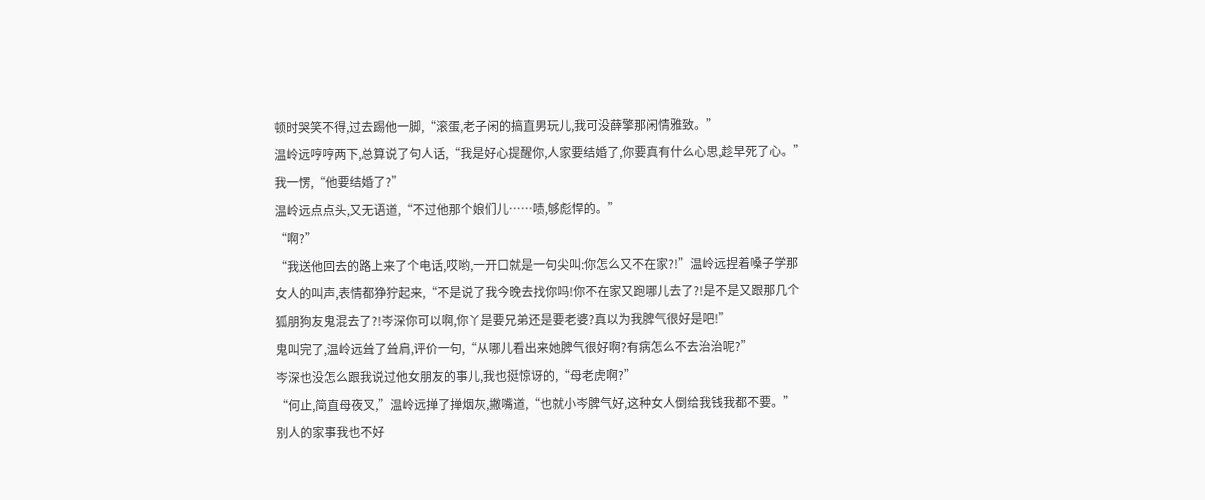顿时哭笑不得,过去踢他一脚,“滚蛋,老子闲的搞直男玩儿,我可没薛擎那闲情雅致。”
温岭远哼哼两下,总算说了句人话,“我是好心提醒你,人家要结婚了,你要真有什么心思,趁早死了心。”
我一愣,“他要结婚了?”
温岭远点点头,又无语道,“不过他那个娘们儿……啧,够彪悍的。”
“啊?”
“我送他回去的路上来了个电话,哎哟,一开口就是一句尖叫:你怎么又不在家?!”温岭远捏着嗓子学那女人的叫声,表情都狰狞起来,“不是说了我今晚去找你吗!你不在家又跑哪儿去了?!是不是又跟那几个狐朋狗友鬼混去了?!岑深你可以啊,你丫是要兄弟还是要老婆?真以为我脾气很好是吧!”
鬼叫完了,温岭远耸了耸肩,评价一句,“从哪儿看出来她脾气很好啊?有病怎么不去治治呢?”
岑深也没怎么跟我说过他女朋友的事儿,我也挺惊讶的,“母老虎啊?”
“何止,简直母夜叉,”温岭远掸了掸烟灰,撇嘴道,“也就小岑脾气好,这种女人倒给我钱我都不要。”
别人的家事我也不好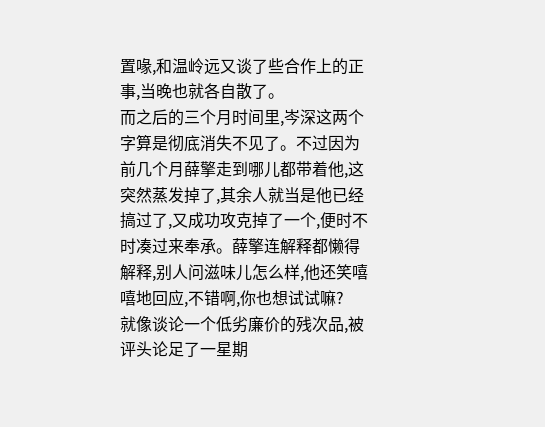置喙,和温岭远又谈了些合作上的正事,当晚也就各自散了。
而之后的三个月时间里,岑深这两个字算是彻底消失不见了。不过因为前几个月薛擎走到哪儿都带着他,这突然蒸发掉了,其余人就当是他已经搞过了,又成功攻克掉了一个,便时不时凑过来奉承。薛擎连解释都懒得解释,别人问滋味儿怎么样,他还笑嘻嘻地回应,不错啊,你也想试试嘛?
就像谈论一个低劣廉价的残次品,被评头论足了一星期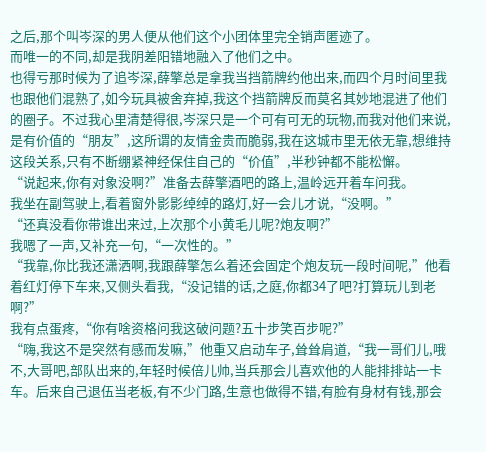之后,那个叫岑深的男人便从他们这个小团体里完全销声匿迹了。
而唯一的不同,却是我阴差阳错地融入了他们之中。
也得亏那时候为了追岑深,薛擎总是拿我当挡箭牌约他出来,而四个月时间里我也跟他们混熟了,如今玩具被舍弃掉,我这个挡箭牌反而莫名其妙地混进了他们的圈子。不过我心里清楚得很,岑深只是一个可有可无的玩物,而我对他们来说,是有价值的“朋友”,这所谓的友情金贵而脆弱,我在这城市里无依无靠,想维持这段关系,只有不断绷紧神经保住自己的“价值”,半秒钟都不能松懈。
“说起来,你有对象没啊?”准备去薛擎酒吧的路上,温岭远开着车问我。
我坐在副驾驶上,看着窗外影影绰绰的路灯,好一会儿才说,“没啊。”
“还真没看你带谁出来过,上次那个小黄毛儿呢?炮友啊?”
我嗯了一声,又补充一句,“一次性的。”
“我靠,你比我还潇洒啊,我跟薛擎怎么着还会固定个炮友玩一段时间呢,”他看着红灯停下车来,又侧头看我,“没记错的话,之庭,你都34了吧?打算玩儿到老啊?”
我有点蛋疼,“你有啥资格问我这破问题?五十步笑百步呢?”
“嗨,我这不是突然有感而发嘛,”他重又启动车子,耸耸肩道,“我一哥们儿,哦不,大哥吧,部队出来的,年轻时候倍儿帅,当兵那会儿喜欢他的人能排排站一卡车。后来自己退伍当老板,有不少门路,生意也做得不错,有脸有身材有钱,那会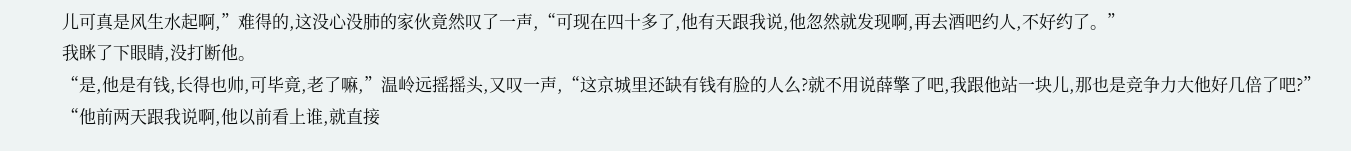儿可真是风生水起啊,”难得的,这没心没肺的家伙竟然叹了一声,“可现在四十多了,他有天跟我说,他忽然就发现啊,再去酒吧约人,不好约了。”
我眯了下眼睛,没打断他。
“是,他是有钱,长得也帅,可毕竟,老了嘛,”温岭远摇摇头,又叹一声,“这京城里还缺有钱有脸的人么?就不用说薛擎了吧,我跟他站一块儿,那也是竞争力大他好几倍了吧?”
“他前两天跟我说啊,他以前看上谁,就直接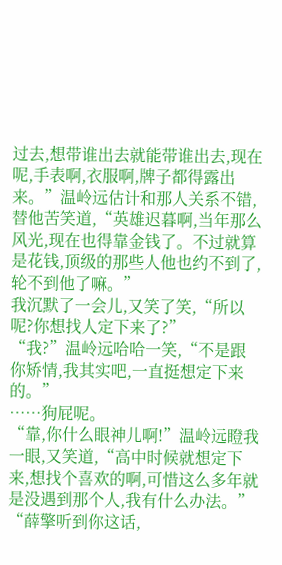过去,想带谁出去就能带谁出去,现在呢,手表啊,衣服啊,牌子都得露出来。”温岭远估计和那人关系不错,替他苦笑道,“英雄迟暮啊,当年那么风光,现在也得靠金钱了。不过就算是花钱,顶级的那些人他也约不到了,轮不到他了嘛。”
我沉默了一会儿,又笑了笑,“所以呢?你想找人定下来了?”
“我?”温岭远哈哈一笑,“不是跟你矫情,我其实吧,一直挺想定下来的。”
……狗屁呢。
“靠,你什么眼神儿啊!”温岭远瞪我一眼,又笑道,“高中时候就想定下来,想找个喜欢的啊,可惜这么多年就是没遇到那个人,我有什么办法。”
“薛擎听到你这话,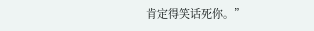肯定得笑话死你。”